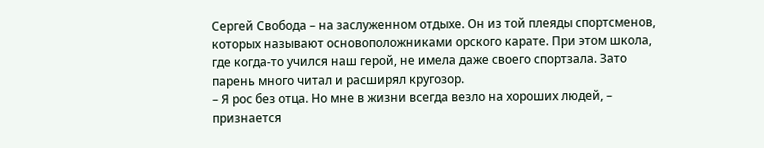Сергей Свобода – на заслуженном отдыхе. Он из той плеяды спортсменов, которых называют основоположниками орского карате. При этом школа, где когда-то учился наш герой, не имела даже своего спортзала. Зато парень много читал и расширял кругозор.
– Я рос без отца. Но мне в жизни всегда везло на хороших людей, – признается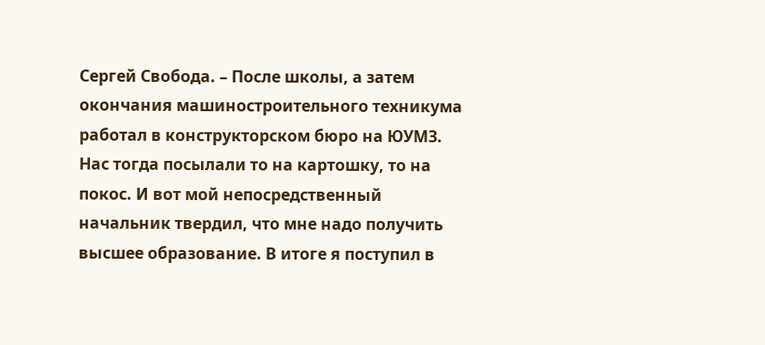Сергей Свобода. – После школы, а затем окончания машиностроительного техникума работал в конструкторском бюро на ЮУМЗ. Нас тогда посылали то на картошку, то на покос. И вот мой непосредственный начальник твердил, что мне надо получить высшее образование. В итоге я поступил в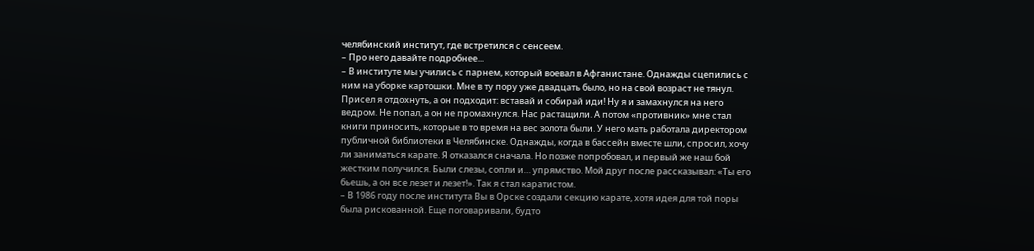челябинский институт, где встретился с сенсеем.
– Про него давайте подробнее...
– В институте мы учились с парнем, который воевал в Афганистане. Однажды сцепились с ним на уборке картошки. Мне в ту пору уже двадцать было, но на свой возраст не тянул. Присел я отдохнуть, а он подходит: вставай и собирай иди! Ну я и замахнулся на него ведром. Не попал, а он не промахнулся. Нас растащили. А потом «противник» мне стал книги приносить, которые в то время на вес золота были. У него мать работала директором публичной библиотеки в Челябинске. Однажды, когда в бассейн вместе шли, спросил, хочу ли заниматься карате. Я отказался сначала. Но позже попробовал, и первый же наш бой жестким получился. Были слезы, сопли и… упрямство. Мой друг после рассказывал: «Ты его бьешь, а он все лезет и лезет!». Так я стал каратистом.
– В 1986 году после института Вы в Орске создали секцию карате, хотя идея для той поры была рискованной. Еще поговаривали, будто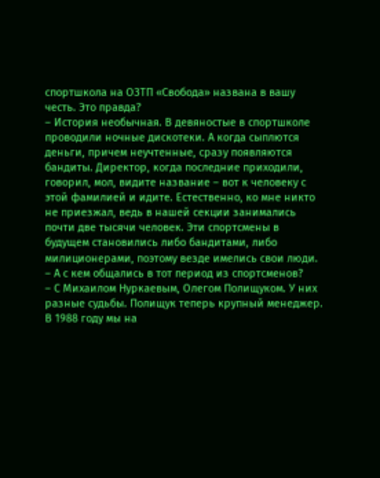спортшкола на ОЗТП «Свобода» названа в вашу честь. Это правда?
– История необычная. В девяностые в спортшколе проводили ночные дискотеки. А когда сыплются деньги, причем неучтенные, сразу появляются бандиты. Директор, когда последние приходили, говорил, мол, видите название – вот к человеку с этой фамилией и идите. Естественно, ко мне никто не приезжал, ведь в нашей секции занимались почти две тысячи человек. Эти спортсмены в будущем становились либо бандитами, либо милиционерами, поэтому везде имелись свои люди.
– А с кем общались в тот период из спортсменов?
– С Михаилом Нуркаевым, Олегом Полищуком. У них разные судьбы. Полищук теперь крупный менеджер. В 1988 году мы на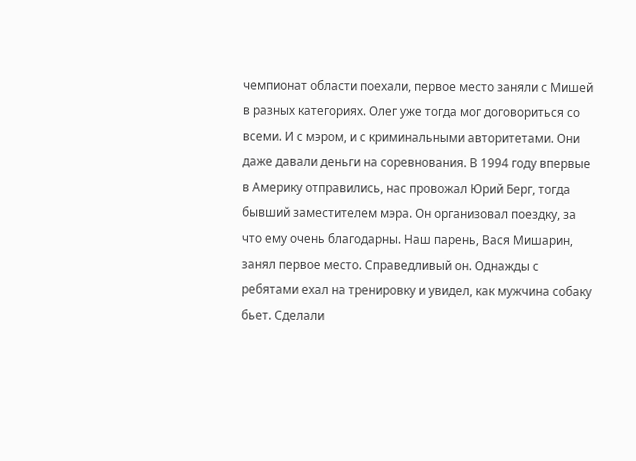чемпионат области поехали, первое место заняли с Мишей в разных категориях. Олег уже тогда мог договориться со всеми. И с мэром, и с криминальными авторитетами. Они даже давали деньги на соревнования. В 1994 году впервые в Америку отправились, нас провожал Юрий Берг, тогда бывший заместителем мэра. Он организовал поездку, за что ему очень благодарны. Наш парень, Вася Мишарин, занял первое место. Справедливый он. Однажды с ребятами ехал на тренировку и увидел, как мужчина собаку бьет. Сделали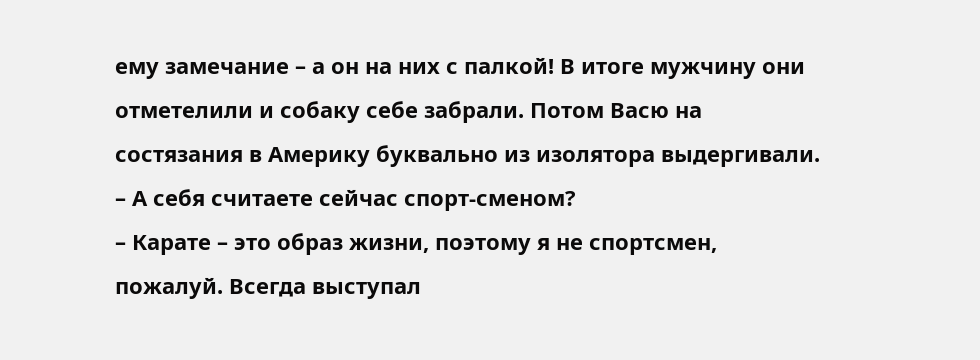ему замечание – а он на них с палкой! В итоге мужчину они отметелили и собаку себе забрали. Потом Васю на состязания в Америку буквально из изолятора выдергивали.
– А себя считаете сейчас спорт-сменом?
– Карате – это образ жизни, поэтому я не спортсмен, пожалуй. Всегда выступал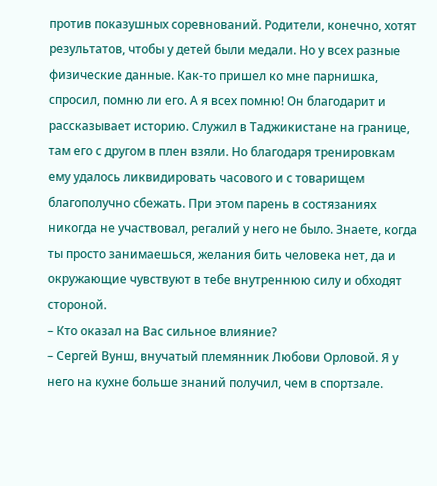против показушных соревнований. Родители, конечно, хотят результатов, чтобы у детей были медали. Но у всех разные физические данные. Как-то пришел ко мне парнишка, спросил, помню ли его. А я всех помню! Он благодарит и рассказывает историю. Служил в Таджикистане на границе, там его с другом в плен взяли. Но благодаря тренировкам ему удалось ликвидировать часового и с товарищем благополучно сбежать. При этом парень в состязаниях никогда не участвовал, регалий у него не было. Знаете, когда ты просто занимаешься, желания бить человека нет, да и окружающие чувствуют в тебе внутреннюю силу и обходят стороной.
– Кто оказал на Вас сильное влияние?
– Сергей Вунш, внучатый племянник Любови Орловой. Я у него на кухне больше знаний получил, чем в спортзале.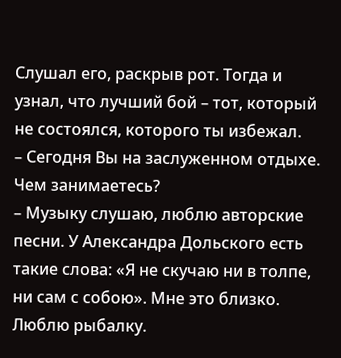Слушал его, раскрыв рот. Тогда и узнал, что лучший бой – тот, который не состоялся, которого ты избежал.
– Сегодня Вы на заслуженном отдыхе. Чем занимаетесь?
– Музыку слушаю, люблю авторские песни. У Александра Дольского есть такие слова: «Я не скучаю ни в толпе, ни сам с собою». Мне это близко. Люблю рыбалку.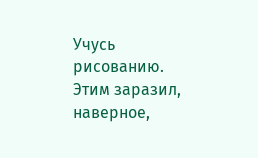Учусь рисованию. Этим заразил, наверное,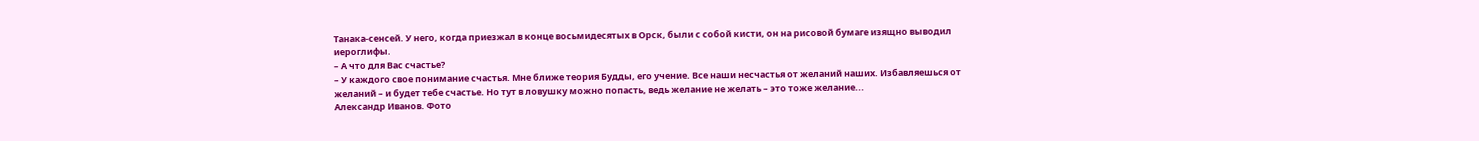Танака-сенсей. У него, когда приезжал в конце восьмидесятых в Орск, были с собой кисти, он на рисовой бумаге изящно выводил иероглифы.
– А что для Вас счастье?
– У каждого свое понимание счастья. Мне ближе теория Будды, его учение. Все наши несчастья от желаний наших. Избавляешься от желаний – и будет тебе счастье. Но тут в ловушку можно попасть, ведь желание не желать – это тоже желание...
Александр Иванов. Фото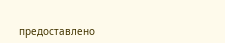предоставлено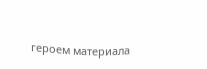героем материала